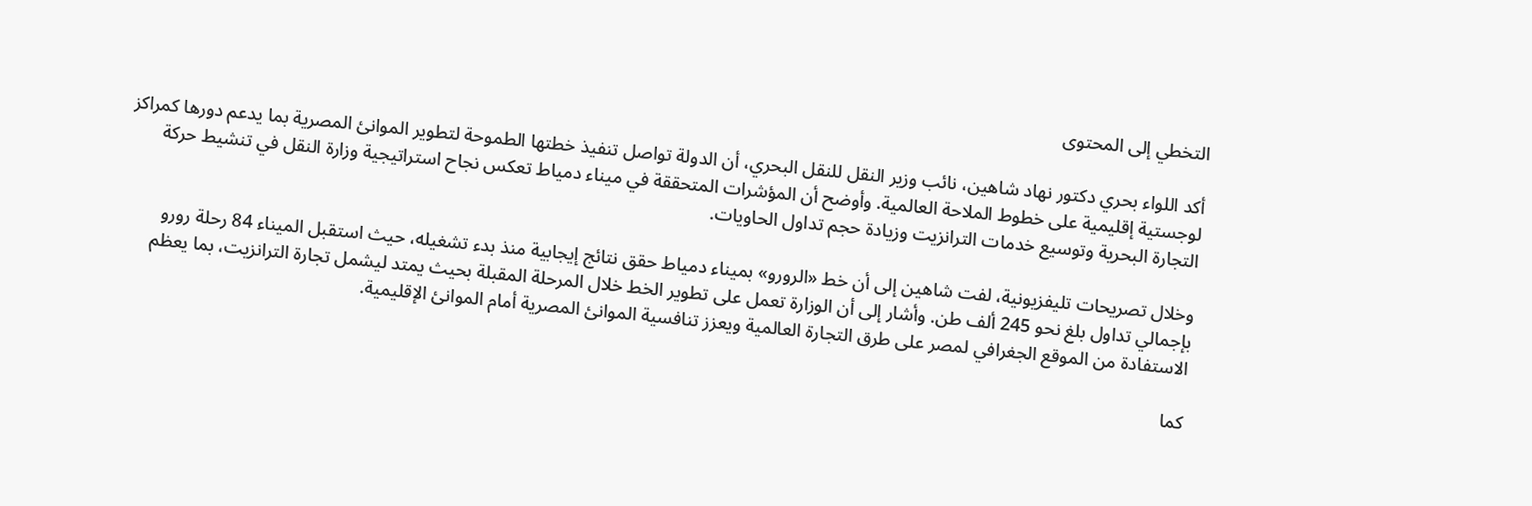التخطي إلى المحتوى

أكد اللواء بحري دكتور نهاد شاهين، نائب وزير النقل للنقل البحري، أن الدولة تواصل تنفيذ خطتها الطموحة لتطوير الموانئ المصرية بما يدعم دورها كمراكز لوجستية إقليمية على خطوط الملاحة العالمية. وأوضح أن المؤشرات المتحققة في ميناء دمياط تعكس نجاح استراتيجية وزارة النقل في تنشيط حركة التجارة البحرية وتوسيع خدمات الترانزيت وزيادة حجم تداول الحاويات.

وخلال تصريحات تليفزيونية، لفت شاهين إلى أن خط «الرورو» بميناء دمياط حقق نتائج إيجابية منذ بدء تشغيله، حيث استقبل الميناء 84 رحلة رورو بإجمالي تداول بلغ نحو 245 ألف طن. وأشار إلى أن الوزارة تعمل على تطوير الخط خلال المرحلة المقبلة بحيث يمتد ليشمل تجارة الترانزيت، بما يعظم الاستفادة من الموقع الجغرافي لمصر على طرق التجارة العالمية ويعزز تنافسية الموانئ المصرية أمام الموانئ الإقليمية.

كما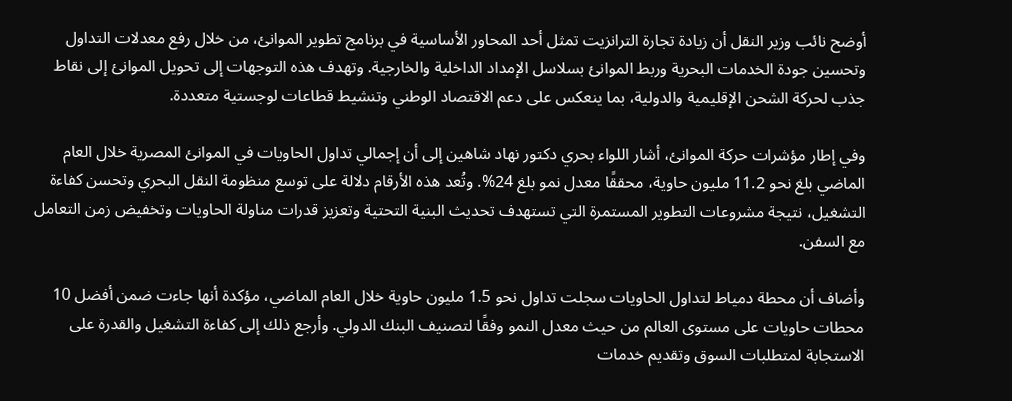أوضح نائب وزير النقل أن زيادة تجارة الترانزيت تمثل أحد المحاور الأساسية في برنامج تطوير الموانئ، من خلال رفع معدلات التداول وتحسين جودة الخدمات البحرية وربط الموانئ بسلاسل الإمداد الداخلية والخارجية. وتهدف هذه التوجهات إلى تحويل الموانئ إلى نقاط جذب لحركة الشحن الإقليمية والدولية، بما ينعكس على دعم الاقتصاد الوطني وتنشيط قطاعات لوجستية متعددة.

وفي إطار مؤشرات حركة الموانئ، أشار اللواء بحري دكتور نهاد شاهين إلى أن إجمالي تداول الحاويات في الموانئ المصرية خلال العام الماضي بلغ نحو 11.2 مليون حاوية، محققًا معدل نمو بلغ 24%. وتُعد هذه الأرقام دلالة على توسع منظومة النقل البحري وتحسن كفاءة التشغيل، نتيجة مشروعات التطوير المستمرة التي تستهدف تحديث البنية التحتية وتعزيز قدرات مناولة الحاويات وتخفيض زمن التعامل مع السفن.

وأضاف أن محطة دمياط لتداول الحاويات سجلت تداول نحو 1.5 مليون حاوية خلال العام الماضي، مؤكدة أنها جاءت ضمن أفضل 10 محطات حاويات على مستوى العالم من حيث معدل النمو وفقًا لتصنيف البنك الدولي. وأرجع ذلك إلى كفاءة التشغيل والقدرة على الاستجابة لمتطلبات السوق وتقديم خدمات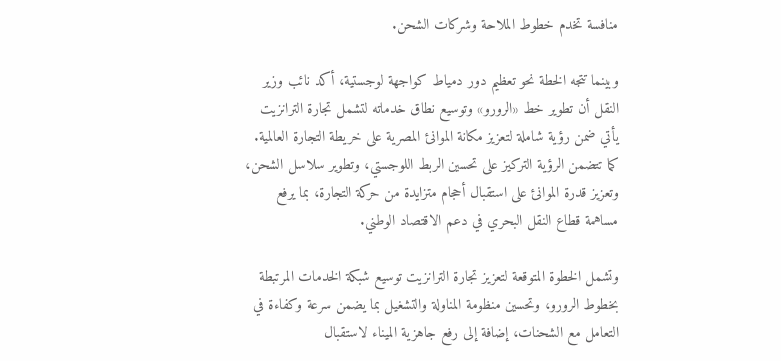منافسة تخدم خطوط الملاحة وشركات الشحن.

وبينما تتجه الخطة نحو تعظيم دور دمياط كواجهة لوجستية، أكد نائب وزير النقل أن تطوير خط «الرورو» وتوسيع نطاق خدماته لتشمل تجارة الترانزيت يأتي ضمن رؤية شاملة لتعزيز مكانة الموانئ المصرية على خريطة التجارة العالمية. كما تتضمن الرؤية التركيز على تحسين الربط اللوجستي، وتطوير سلاسل الشحن، وتعزيز قدرة الموانئ على استقبال أحجام متزايدة من حركة التجارة، بما يرفع مساهمة قطاع النقل البحري في دعم الاقتصاد الوطني.

وتشمل الخطوة المتوقعة لتعزيز تجارة الترانزيت توسيع شبكة الخدمات المرتبطة بخطوط الرورو، وتحسين منظومة المناولة والتشغيل بما يضمن سرعة وكفاءة في التعامل مع الشحنات، إضافة إلى رفع جاهزية الميناء لاستقبال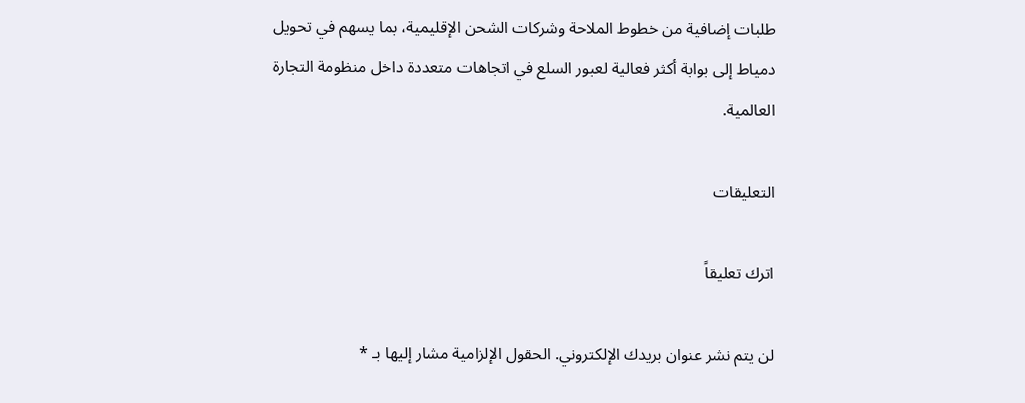طلبات إضافية من خطوط الملاحة وشركات الشحن الإقليمية، بما يسهم في تحويل دمياط إلى بوابة أكثر فعالية لعبور السلع في اتجاهات متعددة داخل منظومة التجارة العالمية.

التعليقات

اترك تعليقاً

لن يتم نشر عنوان بريدك الإلكتروني. الحقول الإلزامية مشار إليها بـ *